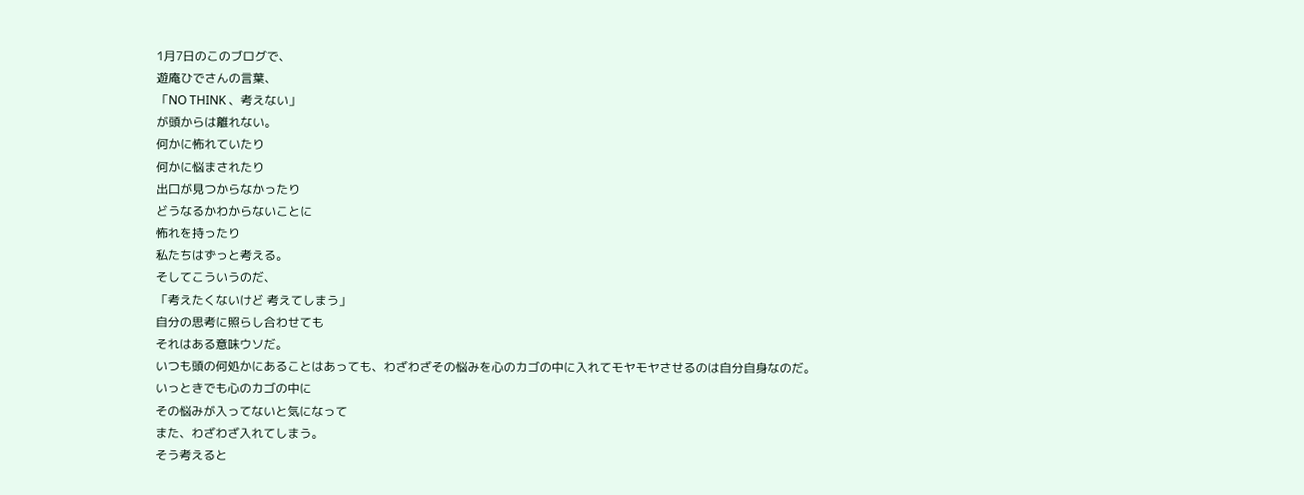1月7日のこのブログで、
遊庵ひでさんの言葉、
「NO THINK 、考えない」
が頭からは離れない。
何かに怖れていたり
何かに悩まされたり
出口が見つからなかったり
どうなるかわからないことに
怖れを持ったり
私たちはずっと考える。
そしてこういうのだ、
「考えたくないけど 考えてしまう」
自分の思考に照らし合わせても
それはある意味ウソだ。
いつも頭の何処かにあることはあっても、わざわざその悩みを心のカゴの中に入れてモヤモヤさせるのは自分自身なのだ。
いっときでも心のカゴの中に
その悩みが入ってないと気になって
また、わざわざ入れてしまう。
そう考えると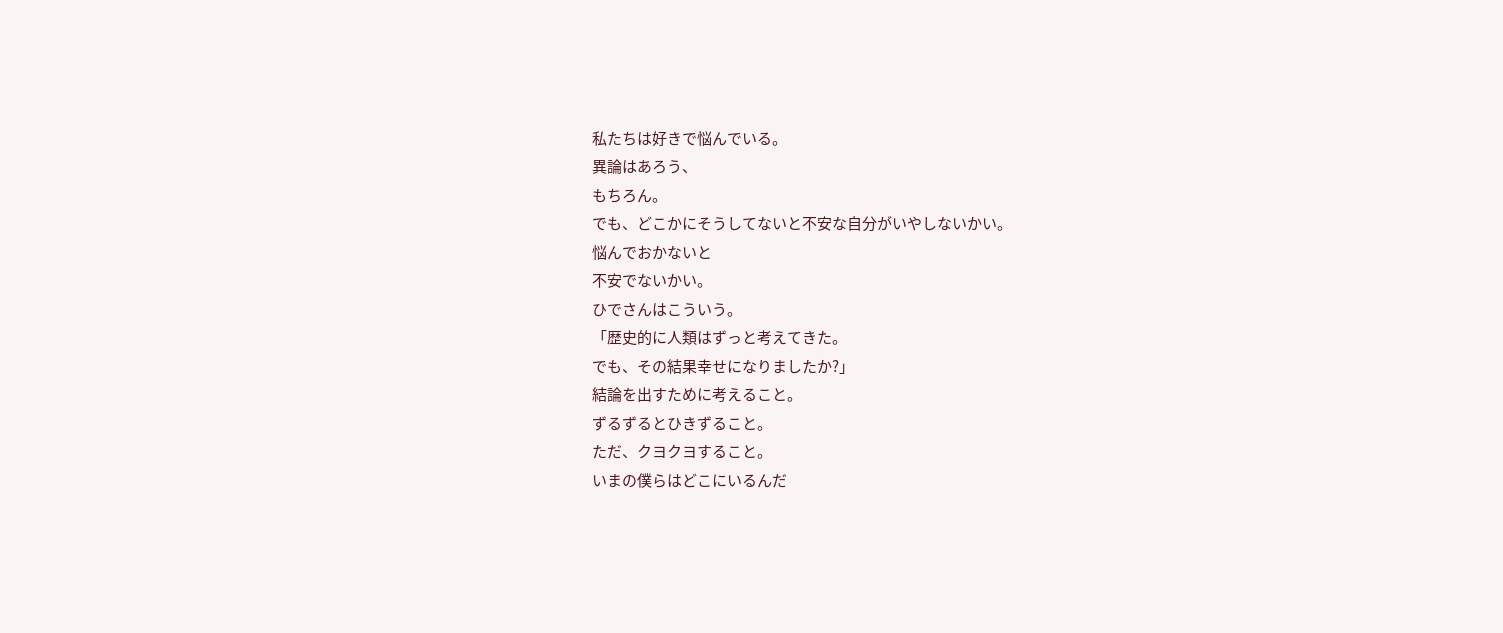私たちは好きで悩んでいる。
異論はあろう、
もちろん。
でも、どこかにそうしてないと不安な自分がいやしないかい。
悩んでおかないと
不安でないかい。
ひでさんはこういう。
「歴史的に人類はずっと考えてきた。
でも、その結果幸せになりましたか?」
結論を出すために考えること。
ずるずるとひきずること。
ただ、クヨクヨすること。
いまの僕らはどこにいるんだ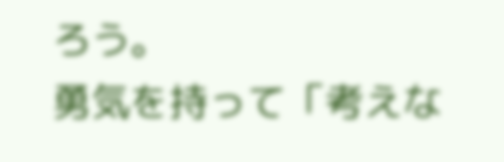ろう。
勇気を持って「考えな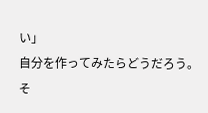い」
自分を作ってみたらどうだろう。
そ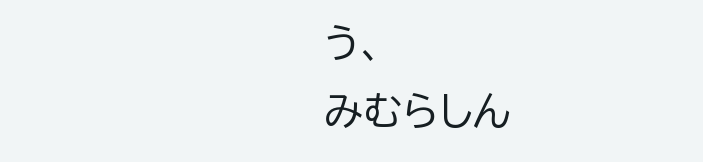う、
みむらしん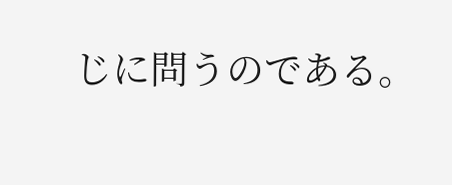じに問うのである。